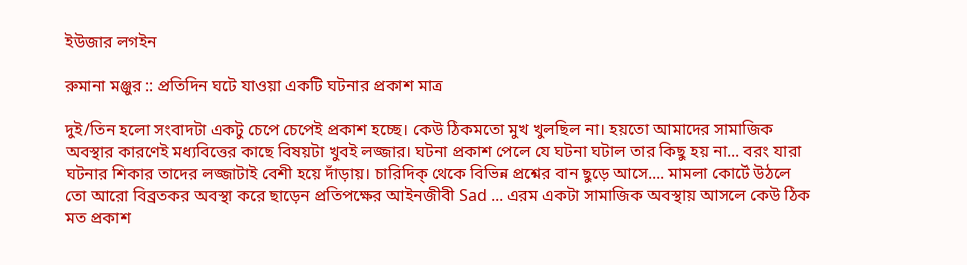ইউজার লগইন

রুমানা মঞ্জুর :: প্রতিদিন ঘটে যাওয়া একটি ঘটনার প্রকাশ মাত্র

দুই/তিন হলো সংবাদটা একটু চেপে চেপেই প্রকাশ হচ্ছে। কেউ ঠিকমতো মুখ খুলছিল না। হয়তো আমাদের সামাজিক অবস্থার কারণেই মধ্যবিত্তের কাছে বিষয়টা খুবই লজ্জার। ঘটনা প্রকাশ পেলে যে ঘটনা ঘটাল তার কিছু হয় না... বরং যারা ঘটনার শিকার তাদের লজ্জাটাই বেশী হয়ে দাঁড়ায়। চারিদিক্‌ থেকে বিভিন্ন প্রশ্নের বান ছুড়ে আসে.... মামলা কোর্টে উঠলে তো আরো বিব্রতকর অবস্থা করে ছাড়েন প্রতিপক্ষের আইনজীবী Sad ... এরম একটা সামাজিক অবস্থায় আসলে কেউ ঠিক মত প্রকাশ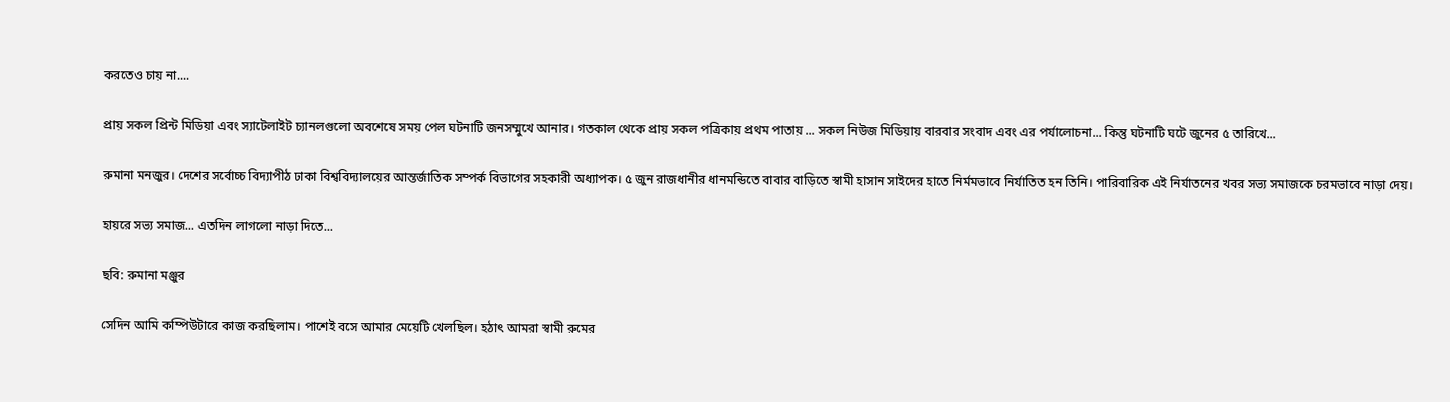করতেও চায় না....

প্রায় সকল প্রিন্ট মিডিয়া এবং স্যাটেলাইট চ্যানলগুলো অবশেষে সময় পেল ঘটনাটি জনসম্মুখে আনার। গতকাল থেকে প্রায় সকল পত্রিকায় প্রথম পাতায় ... সকল নিউজ মিডিয়ায় বারবার সংবাদ এবং এর পর্যালোচনা... কিন্তু ঘটনাটি ঘটে জুনের ৫ তারিখে...

রুমানা মনজুর। দেশের সর্বোচ্চ বিদ্যাপীঠ ঢাকা বিশ্ববিদ্যালয়ের আন্তর্জাতিক সম্পর্ক বিভাগের সহকারী অধ্যাপক। ৫ জুন রাজধানীর ধানমন্ডিতে বাবার বাড়িতে স্বামী হাসান সাইদের হাতে নির্মমভাবে নির্যাতিত হন তিনি। পারিবারিক এই নির্যাতনের খবর সভ্য সমাজকে চরমভাবে নাড়া দেয়।

হায়রে সভ্য সমাজ... এতদিন লাগলো নাড়া দিতে...

ছবি: রুমানা মঞ্জুর

সেদিন আমি কম্পিউটারে কাজ করছিলাম। পাশেই বসে আমার মেয়েটি খেলছিল। হঠাৎ আমরা স্বামী রুমের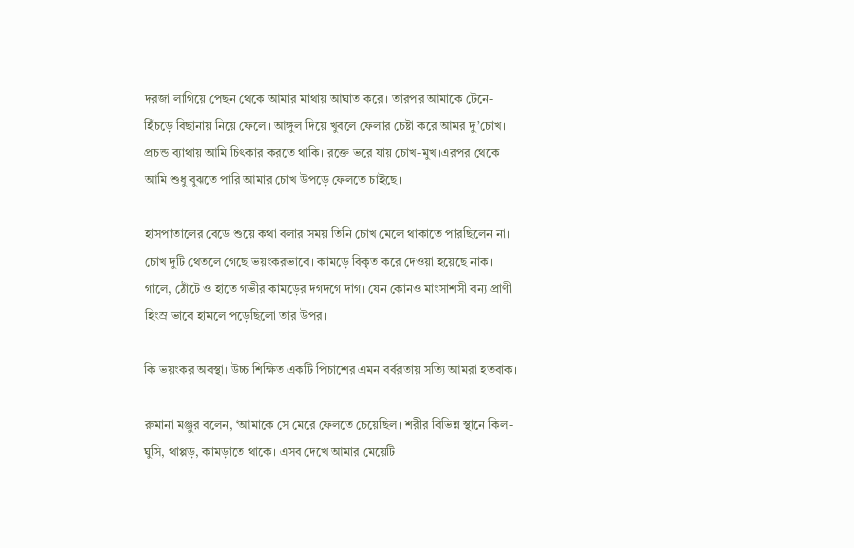দরজা লাগিয়ে পেছন থেকে আমার মাথায় আঘাত করে। তারপর আমাকে টেনে-হিঁচড়ে বিছানায় নিয়ে ফেলে। আঙ্গুল দিয়ে খুবলে ফেলার চেষ্টা করে আমর দু’চোখ। প্রচন্ড ব্যাথায় আমি চিৎকার করতে থাকি। রক্তে ভরে যায় চোখ-মুখ।এরপর থেকে আমি শুধু বুঝতে পারি আমার চোখ উপড়ে ফেলতে চাইছে।

হাসপাতালের বেডে শুয়ে কথা বলার সময় তিনি চোখ মেলে থাকাতে পারছিলেন না। চোখ দুটি থেতলে গেছে ভয়ংকরভাবে। কামড়ে বিকৃত করে দেওয়া হয়েছে নাক। গালে, ঠোঁটে ও হাতে গভীর কামড়ের দগদগে দাগ। যেন কোনও মাংসাশসী বন্য প্রাণী হিংস্র ভাবে হামলে পড়েছিলো তার উপর।

কি ভয়ংকর অবস্থা। উচ্চ শিক্ষিত একটি পিচাশের এমন বর্বরতায় সত্যি আমরা হতবাক।

রুমানা মঞ্জুর বলেন, ‘আমাকে সে মেরে ফেলতে চেয়েছিল। শরীর বিভিন্ন স্থানে কিল-ঘুসি, থাপ্পড়, কামড়াতে থাকে। এসব দেখে আমার মেয়েটি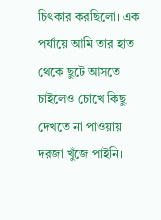চিৎকার করছিলো। এক পর্যায়ে আমি তার হাত থেকে ছুটে আসতে চাইলেও চোখে কিছু দেখতে না পাওয়ায় দরজা খুঁজে পাইনি।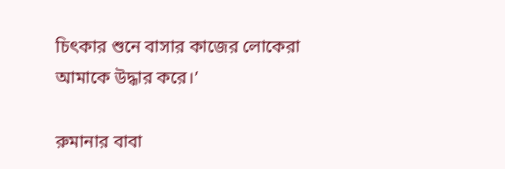চিৎকার শুনে বাসার কাজের লোকেরা আমাকে উদ্ধার করে।’

রুমানার বাবা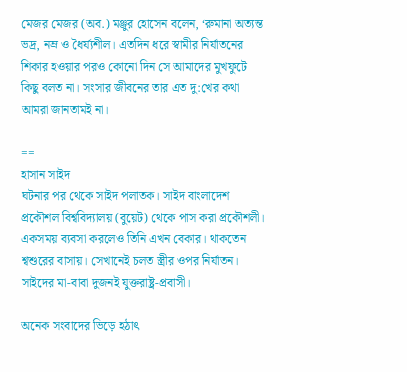মেজর মেজর (অব.) মঞ্জুর হোসেন বলেন, ‘রুমানা অত্যন্ত ভদ্র, নম্র ও ধৈর্য্যশীল। এতদিন ধরে স্বামীর নির্যাতনের শিকার হওয়ার পরও কোনো দিন সে আমাদের মুখফুটে কিছু বলত না। সংসার জীবনের তার এত দু:খের কথা আমরা জানতামই না।

==
হাসান সাইদ
ঘটনার পর থেকে সাইদ পলাতক। সাইদ বাংলাদেশ প্রকৌশল বিশ্ববিদ্যালয় (বুয়েট) থেকে পাস করা প্রকৌশলী। একসময় ব্যবসা করলেও তিনি এখন বেকার। থাকতেন শ্বশুরের বাসায়। সেখানেই চলত স্ত্রীর ওপর নির্যাতন। সাইদের মা-বাবা দুজনই যুক্তরাষ্ট্র-প্রবাসী।

অনেক সংবাদের ভিড়ে হঠাৎ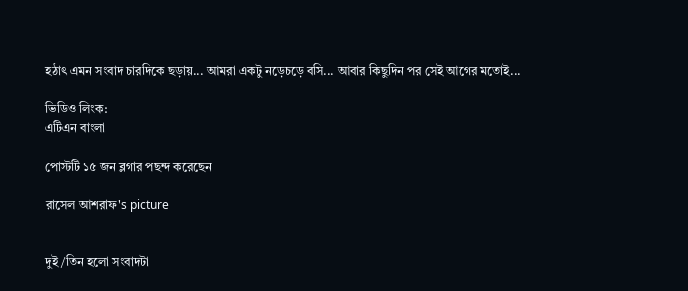হঠাৎ এমন সংবাদ চারদিকে ছড়ায়... আমরা একটু নড়েচড়ে বসি... আবার কিছুদিন পর সেই আগের মতোই...

ভিডিও লিংক:
এটিএন বাংলা

পোস্টটি ১৫ জন ব্লগার পছন্দ করেছেন

রাসেল আশরাফ's picture


দুই/তিন হলো সংবাদটা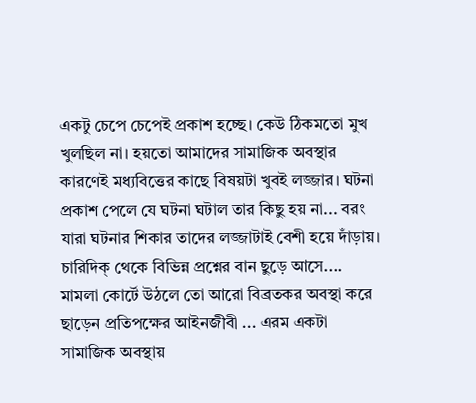একটু চেপে চেপেই প্রকাশ হচ্ছে। কেউ ঠিকমতো মুখ খুলছিল না। হয়তো আমাদের সামাজিক অবস্থার কারণেই মধ্যবিত্তের কাছে বিষয়টা খুবই লজ্জার। ঘটনা প্রকাশ পেলে যে ঘটনা ঘটাল তার কিছু হয় না... বরং যারা ঘটনার শিকার তাদের লজ্জাটাই বেশী হয়ে দাঁড়ায়। চারিদিক্‌ থেকে বিভিন্ন প্রশ্নের বান ছুড়ে আসে.... মামলা কোর্টে উঠলে তো আরো বিব্রতকর অবস্থা করে ছাড়েন প্রতিপক্ষের আইনজীবী ... এরম একটা সামাজিক অবস্থায়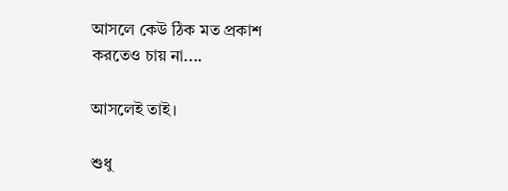আসলে কেউ ঠিক মত প্রকাশ করতেও চায় না....

আসলেই তাই।

শুধু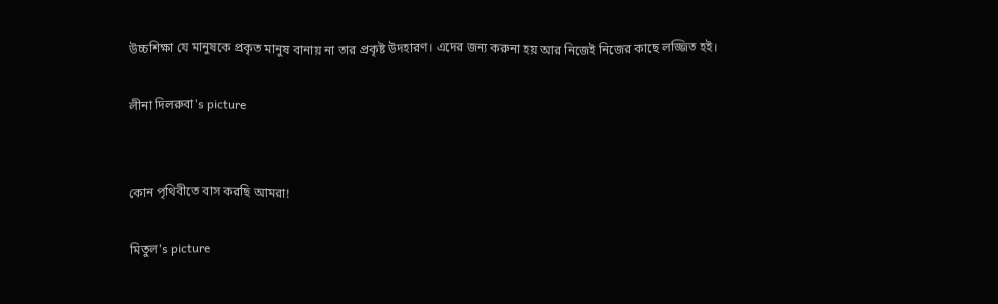উচ্চশিক্ষা যে মানুষকে প্রকৃত মানুষ বানায় না তার প্রকৃষ্ট উদহারণ। এদের জন্য করুনা হয় আর নিজেই নিজের কাছে লজ্জিত হই।

লীনা দিলরুবা's picture


কোন পৃথিবীতে বাস করছি আমরা!

মিতুল's picture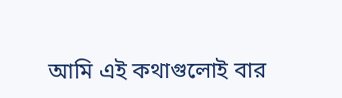আমি এই কথাগুলোই বার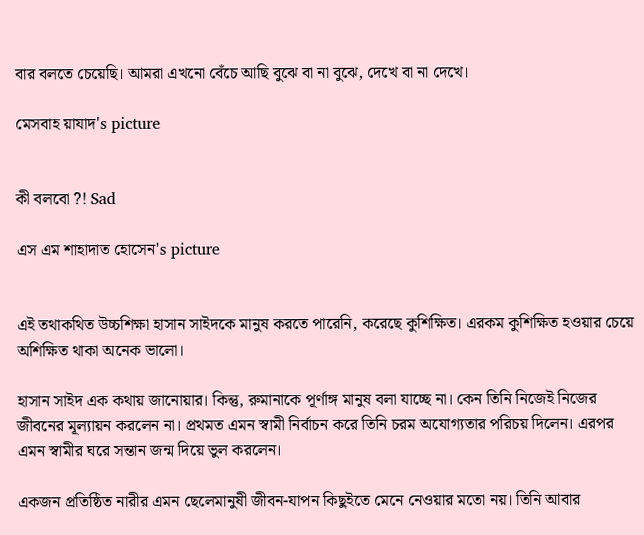বার বলতে চেয়েছি। আমরা এখনো বেঁচে আছি বুঝে বা না বুঝে, দেখে বা না দেখে।

মেসবাহ য়াযাদ's picture


কী বলবো ?! Sad

এস এম শাহাদাত হোসেন's picture


এই তথাকথিত উচ্চশিক্ষা হাসান সাইদকে মানুষ করতে পারেনি, করেছে কুশিক্ষিত। এরকম কুশিক্ষিত হওয়ার চেয়ে অশিক্ষিত থাকা অনেক ভালো।

হাসান সাইদ এক কথায় জানোয়ার। কিন্তু, রুমানাকে পূর্ণাঙ্গ মানুষ বলা যাচ্ছে না। কেন তিনি নিজেই নিজের জীবনের মূল্যায়ন করলেন না। প্রথমত এমন স্বামী নির্বাচন করে তিনি চরম অযোগ্যতার পরিচয় দিলেন। এরপর এমন স্বামীর ঘরে সন্তান জন্ম দিয়ে ভুল করলেন।

একজন প্রতিষ্ঠিত নারীর এমন ছেলেমানুষী জীবন-যাপন কিছুইতে মেনে নেওয়ার মতো নয়। তিনি আবার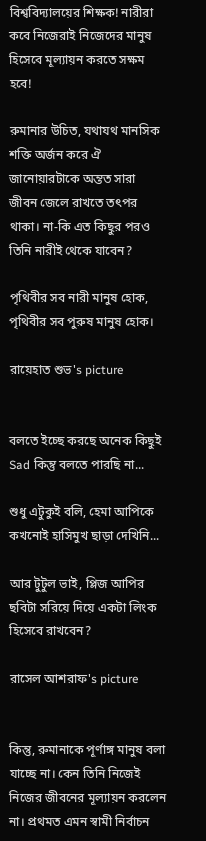বিশ্ববিদ্যালয়ের শিক্ষক! নারীরা কবে নিজেরাই নিজেদের মানুষ হিসেবে মূল্যায়ন করতে সক্ষম হবে!

রুমানার উচিত, যথাযথ মানসিক শক্তি অর্জন করে ঐ জানোয়ারটাকে অন্তত সারা জীবন জেলে রাখতে তৎপর থাকা। না-কি এত কিছুর পরও তিনি নারীই থেকে যাবেন?

পৃথিবীর সব নারী মানুষ হোক, পৃথিবীর সব পুরুষ মানুষ হোক।

রায়েহাত শুভ's picture


বলতে ইচ্ছে করছে অনেক কিছুই Sad কিন্তু বলতে পারছি না...

শুধু এটুকুই বলি, হেমা আপিকে কখনোই হাসিমুখ ছাড়া দেখিনি...

আর টুটুল ভাই, প্লিজ আপির ছবিটা সরিয়ে দিয়ে একটা লিংক হিসেবে রাখবেন?

রাসেল আশরাফ's picture


কিন্তু, রুমানাকে পূর্ণাঙ্গ মানুষ বলা যাচ্ছে না। কেন তিনি নিজেই নিজের জীবনের মূল্যায়ন করলেন না। প্রথমত এমন স্বামী নির্বাচন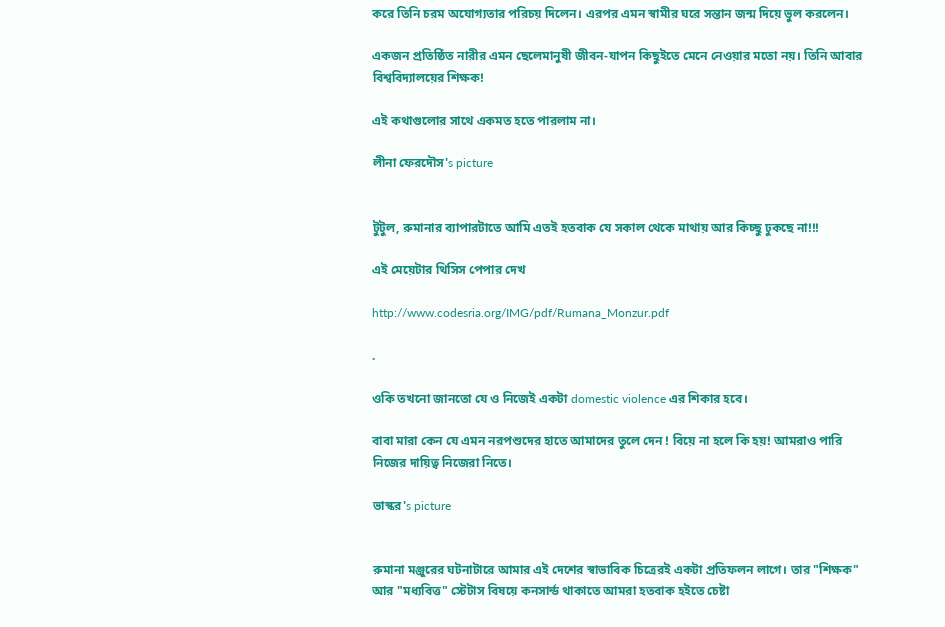করে তিনি চরম অযোগ্যতার পরিচয় দিলেন। এরপর এমন স্বামীর ঘরে সন্তান জন্ম দিয়ে ভুল করলেন।

একজন প্রতিষ্ঠিত নারীর এমন ছেলেমানুষী জীবন-যাপন কিছুইতে মেনে নেওয়ার মতো নয়। তিনি আবার বিশ্ববিদ্যালয়ের শিক্ষক!

এই কথাগুলোর সাথে একমত হতে পারলাম না।

লীনা ফেরদৌস's picture


টুটুল, রুমানার ব্যাপারটাতে আমি এতই হতবাক যে সকাল থেকে মাথায় আর কিচ্ছু ঢুকছে না!!!

এই মেয়েটার থিসিস পেপার দেখ

http://www.codesria.org/IMG/pdf/Rumana_Monzur.pdf

.

ওকি তখনো জানতো যে ও নিজেই একটা domestic violence এর শিকার হবে।

বাবা মারা কেন যে এমন নরপশুদের হাতে আমাদের তুলে দেন ! বিয়ে না হলে কি হয়! আমরাও পারি নিজের দায়িত্ব নিজেরা নিতে।

ভাস্কর's picture


রুমানা মঞ্জুরের ঘটনাটারে আমার এই দেশের স্বাভাবিক চিত্রেরই একটা প্রতিফলন লাগে। তার "শিক্ষক" আর "মধ্যবিত্ত" স্টেটাস বিষয়ে কনসার্ন্ড থাকাতে আমরা হতবাক হইতে চেষ্টা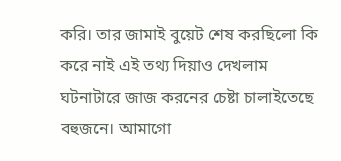করি। তার জামাই বুয়েট শেষ করছিলো কি করে নাই এই তথ্য দিয়াও দেখলাম ঘটনাটারে জাজ করনের চেষ্টা চালাইতেছে বহুজনে। আমাগো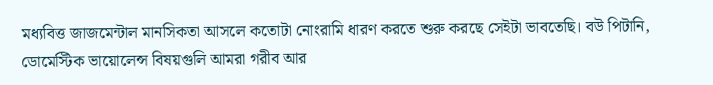মধ্যবিত্ত জাজমেন্টাল মানসিকতা আসলে কতোটা নোংরামি ধারণ করতে শুরু করছে সেইটা ভাবতেছি। বউ পিটানি, ডোমেস্টিক ভায়োলেন্স বিষয়গুলি আমরা গরীব আর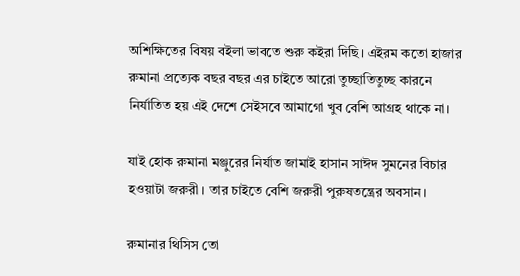অশিক্ষিতের বিষয় বইলা ভাবতে শুরু কইরা দিছি। এইরম কতো হাজার রুমানা প্রত্যেক বছর বছর এর চাইতে আরো তুচ্ছাতিতুচ্ছ কারনে নির্যাতিত হয় এই দেশে সেইসবে আমাগো খুব বেশি আগ্রহ থাকে না।

যাই হোক রুমানা মঞ্জুরের নির্যাত জামাই হাসান সাঈদ সুমনের বিচার হওয়াটা জরুরী। তার চাইতে বেশি জরুরী পুরুষতন্ত্রের অবসান।

রুমানার থিসিস তো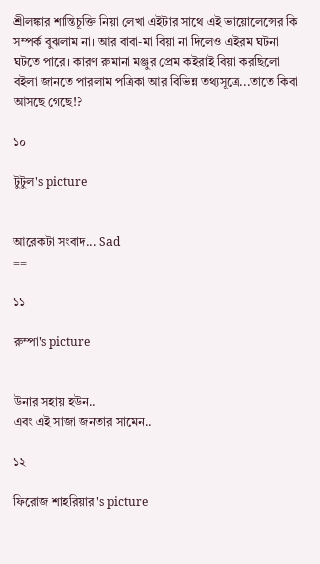শ্রীলঙ্কার শান্তিচূক্তি নিয়া লেখা এইটার সাথে এই ভায়োলেন্সের কি সম্পর্ক বুঝলাম না। আর বাবা-মা বিয়া না দিলেও এইরম ঘটনা ঘটতে পারে। কারণ রুমানা মঞ্জুর প্রেম কইরাই বিয়া করছিলো বইলা জানতে পারলাম পত্রিকা আর বিভিন্ন তথ্যসূত্রে...তাতে কিবা আসছে গেছে!?

১০

টুটুল's picture


আরেকটা সংবাদ... Sad
==

১১

রুম্পা's picture


উনার সহায় হউন..
এবং এই সাজা জনতার সামেন..

১২

ফিরোজ শাহরিয়ার's picture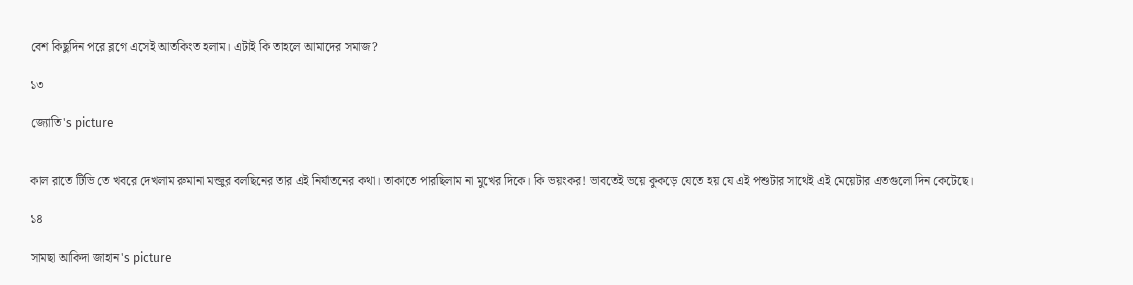বেশ কিছুদিন পরে ব্লগে এসেই আতকিংত হলাম। এটাই কি তাহলে আমাদের সমাজ?

১৩

জ্যোতি's picture


কাল রাতে টিভি তে খবরে দেখলাম রুমানা মন্জুর বলছিনের তার এই নির্যাতনের কথা। তাকাতে পারছিলাম না মুখের দিকে। কি ভয়ংকর! ভাবতেই ভয়ে কুকড়ে যেতে হয় যে এই পশুটার সাথেই এই মেয়েটার এতগুলো দিন কেটেছে।

১৪

সামছা আকিদা জাহান's picture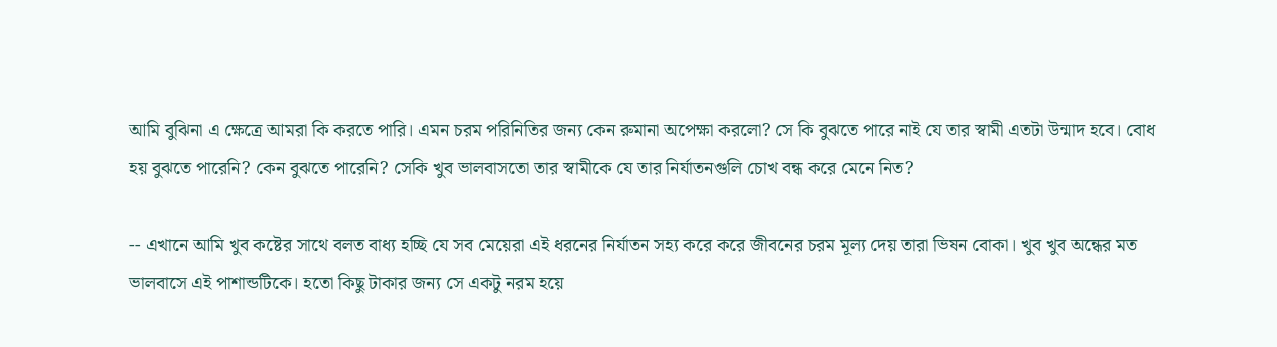আমি বুঝিনা এ ক্ষেত্রে আমরা কি করতে পারি। এমন চরম পরিনিতির জন্য কেন রুমানা অপেক্ষা করলো? সে কি বুঝতে পারে নাই যে তার স্বামী এতটা উন্মাদ হবে। বোধ হয় বুঝতে পারেনি? কেন বুঝতে পারেনি? সেকি খুব ভালবাসতো তার স্বামীকে যে তার নির্যাতনগুলি চোখ বন্ধ করে মেনে নিত?

-- এখানে আমি খুব কষ্টের সাথে বলত বাধ্য হচ্ছি যে সব মেয়েরা এই ধরনের নির্যাতন সহ্য করে করে জীবনের চরম মূল্য দেয় তারা ভিষন বোকা। খুব খুব অন্ধের মত ভালবাসে এই পাশান্ডটিকে। হতো কিছু টাকার জন্য সে একটু নরম হয়ে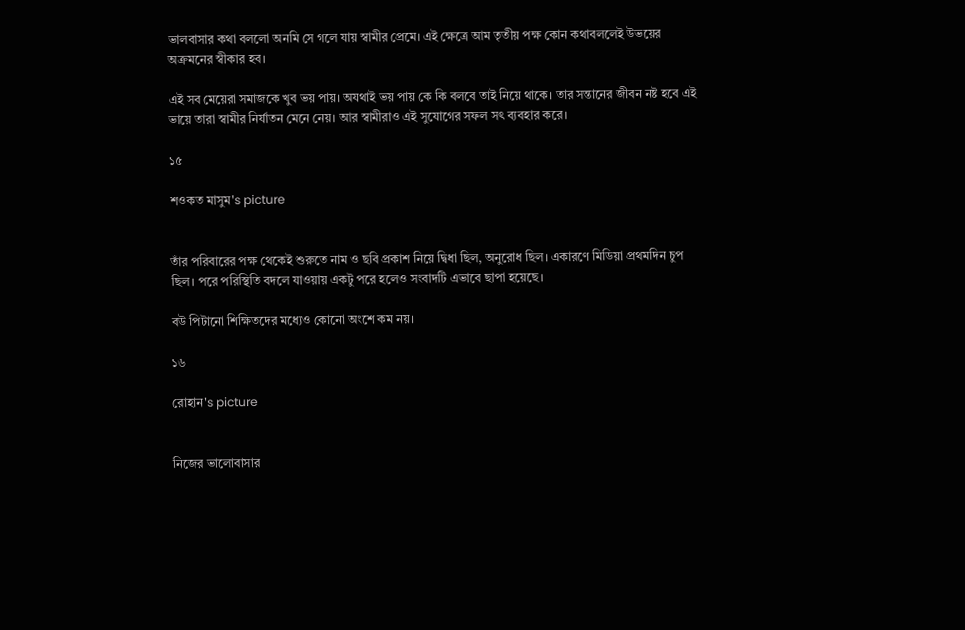ভালবাসার কথা বললো অনমি সে গলে যায় স্বামীর প্রেমে। এই ক্ষেত্রে আম তৃতীয় পক্ষ কোন কথাবললেই উভয়ের অক্রমনের স্বীকার হব।

এই সব মেয়েরা সমাজকে খুব ভয় পায়। অযথাই ভয় পায় কে কি বলবে তাই নিয়ে থাকে। তার সন্তানের জীবন নষ্ট হবে এই ভায়ে তারা স্বামীর নির্যাতন মেনে নেয়। আর স্বামীরাও এই সুযোগের সফল সৎ ব্যবহার করে।

১৫

শওকত মাসুম's picture


তাঁর পরিবারের পক্ষ থেকেই শুরুতে নাম ও ছবি প্রকাশ নিয়ে দ্বিধা ছিল, অনুরোধ ছিল। একারণে মিডিয়া প্রথমদিন চুপ ছিল। পরে পরিস্থিতি বদলে যাওয়ায় একটু পরে হলেও সংবাদটি এভাবে ছাপা হয়েছে।

বউ পিটানো শিক্ষিতদের মধ্যেও কোনো অংশে কম নয়।

১৬

রোহান's picture


নিজের ভালোবাসার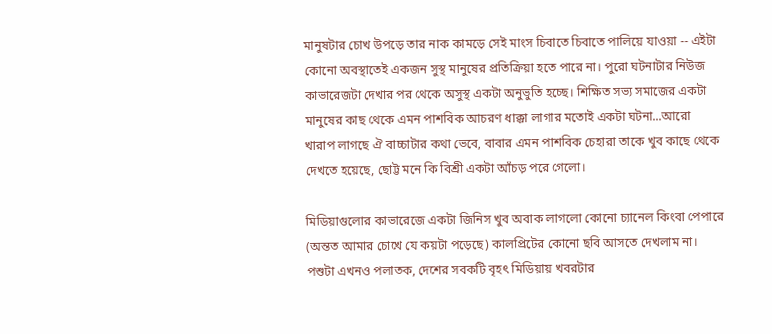মানুষটার চোখ উপড়ে তার নাক কামড়ে সেই মাংস চিবাতে চিবাতে পালিয়ে যাওয়া -- এইটা কোনো অবস্থাতেই একজন সুস্থ মানুষের প্রতিক্রিয়া হতে পারে না। পুরো ঘটনাটার নিউজ কাভারেজটা দেখার পর থেকে অসুস্থ একটা অনুভুতি হচ্ছে। শিক্ষিত সভ্য সমাজের একটা মানুষের কাছ থেকে এমন পাশবিক আচরণ ধাক্কা লাগার মতোই একটা ঘটনা...আরো খারাপ লাগছে ঐ বাচ্চাটার কথা ভেবে, বাবার এমন পাশবিক চেহারা তাকে খুব কাছে থেকে দেখতে হয়েছে, ছোট্ট মনে কি বিশ্রী একটা আঁচড় পরে গেলো।

মিডিয়াগুলোর কাভারেজে একটা জিনিস খুব অবাক লাগলো কোনো চ্যানেল কিংবা পেপারে (অন্তত আমার চোখে যে কয়টা পড়েছে) কালপ্রিটের কোনো ছবি আসতে দেখলাম না। পশুটা এখনও পলাতক, দেশের সবকটি বৃহৎ মিডিয়ায় খবরটার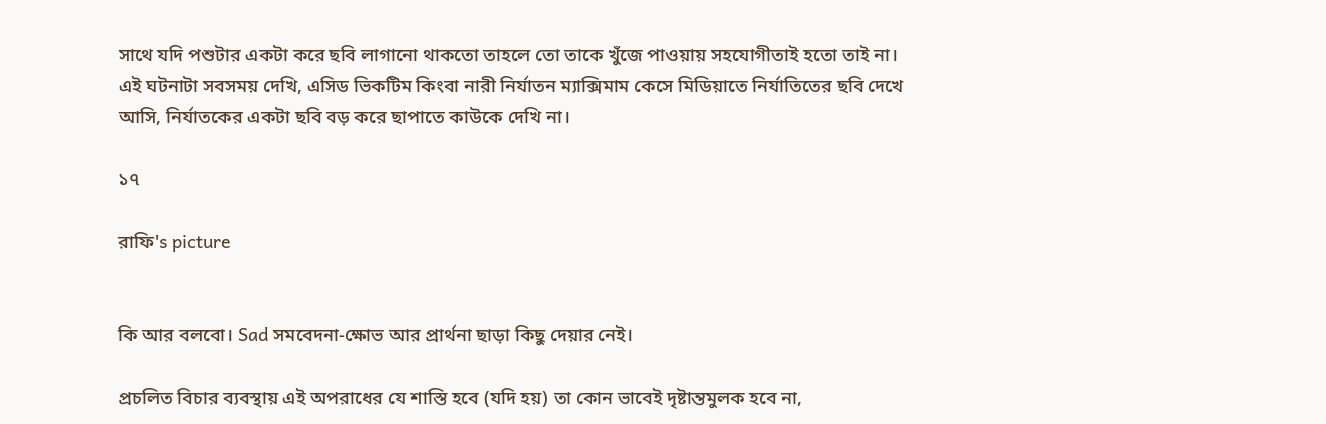সাথে যদি পশুটার একটা করে ছবি লাগানো থাকতো তাহলে তো তাকে খুঁজে পাওয়ায় সহযোগীতাই হতো তাই না। এই ঘটনাটা সবসময় দেখি, এসিড ভিকটিম কিংবা নারী নির্যাতন ম্যাক্সিমাম কেসে মিডিয়াতে নির্যাতিতের ছবি দেখে আসি, নির্যাতকের একটা ছবি বড় করে ছাপাতে কাউকে দেখি না।

১৭

রাফি's picture


কি আর বলবো। Sad সমবেদনা-ক্ষোভ আর প্রার্থনা ছাড়া কিছু দেয়ার নেই।

প্রচলিত বিচার ব্যবস্থায় এই অপরাধের যে শাস্তি হবে (যদি হয়) তা কোন ভাবেই দৃষ্টান্তমুলক হবে না,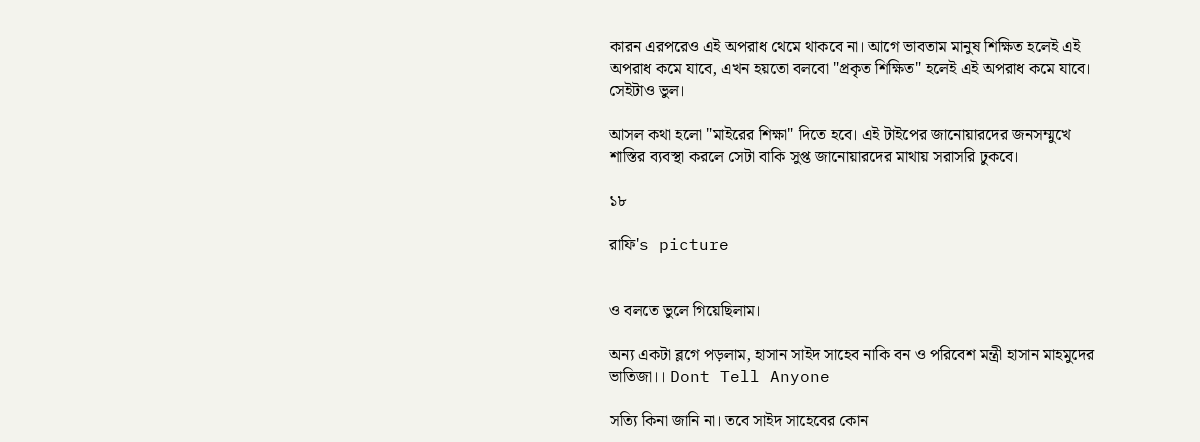কারন এরপরেও এই অপরাধ থেমে থাকবে না। আগে ভাবতাম মানুষ শিক্ষিত হলেই এই অপরাধ কমে যাবে, এখন হয়তো বলবো "প্রকৃত শিক্ষিত" হলেই এই অপরাধ কমে যাবে। সেইটাও ভুল।

আসল কথা হলো "মাইরের শিক্ষা" দিতে হবে। এই টাইপের জানোয়ারদের জনসম্মুখে শাস্তির ব্যবস্থা করলে সেটা বাকি সুপ্ত জানোয়ারদের মাথায় সরাসরি ঢুকবে।

১৮

রাফি's picture


ও বলতে ভুলে গিয়েছিলাম।

অন্য একটা ব্লগে পড়লাম, হাসান সাইদ সাহেব নাকি বন ও পরিবেশ মন্ত্রী হাসান মাহমুদের ভাতিজা।। Dont Tell Anyone

সত্যি কিনা জানি না। তবে সাইদ সাহেবের কোন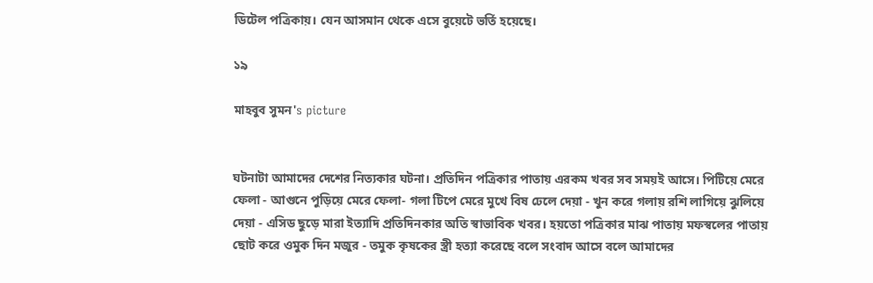ডিটেল পত্রিকায়। যেন আসমান থেকে এসে বুয়েটে ভর্তি হয়েছে।

১৯

মাহবুব সুমন's picture


ঘটনাটা আমাদের দেশের নিত্যকার ঘটনা। প্রতিদিন পত্রিকার পাতায় এরকম খবর সব সময়ই আসে। পিটিয়ে মেরে ফেলা - আগুনে পুড়িয়ে মেরে ফেলা- গলা টিপে মেরে মুখে বিষ ঢেলে দেয়া - খুন করে গলায় রশি লাগিয়ে ঝুলিয়ে দেয়া - এসিড ছুড়ে মারা ইত্যাদি প্রতিদিনকার অতি স্বাভাবিক খবর। হয়তো পত্রিকার মাঝ পাতায় মফস্বলের পাতায় ছোট করে ওমুক দিন মজুর - তমুক কৃষকের স্ত্রী হত্যা করেছে বলে সংবাদ আসে বলে আমাদের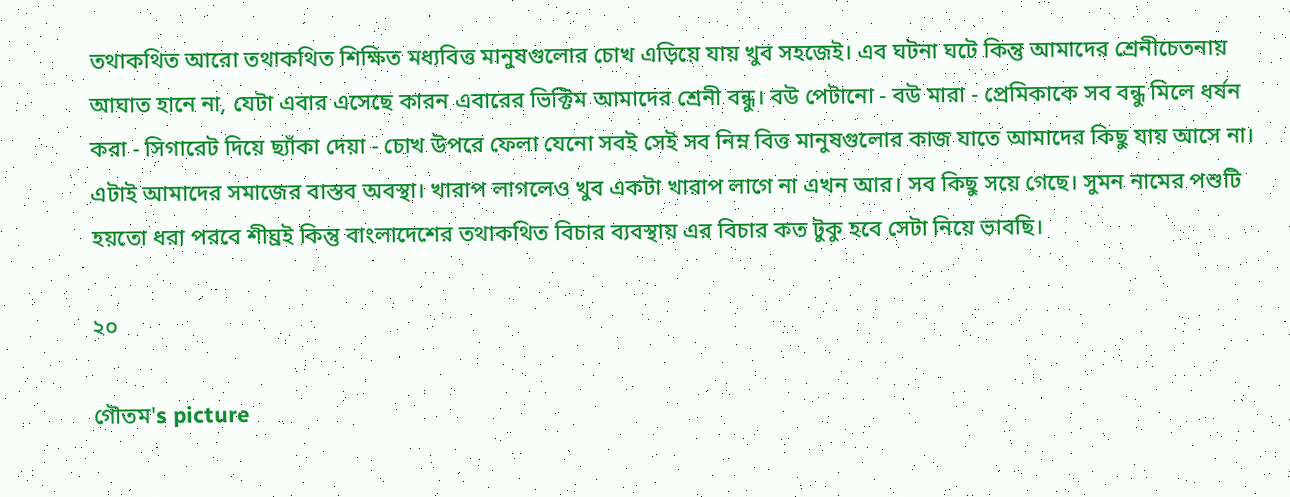তথাকথিত আরো তথাকথিত শিক্ষিত মধ্যবিত্ত মানুষগুলোর চোখ এড়িয়ে যায় খুব সহজেই। এব ঘটনা ঘটে কিন্তু আমাদের শ্রেনীচেতনায় আঘাত হানে না, যেটা এবার এসেছে কারন এবারের ভিক্টিম আমাদের শ্রেনী বন্ধু। বউ পেটানো - বউ মারা - প্রেমিকাকে সব বন্ধু মিলে ধর্ষন করা - সিগারেট দিয়ে ছ্যাঁকা দেয়া - চোখ উপরে ফেলা যেনো সবই সেই সব নিম্ন বিত্ত মানুষগুলোর কাজ যাতে আমাদের কিছু যায় আসে না। এটাই আমাদের সমাজের বাস্তব অবস্থা। খারাপ লাগলেও খুব একটা খারাপ লাগে না এখন আর। সব কিছু সয়ে গেছে। সুমন নামের পশুটি হয়তো ধরা পরবে শীঘ্রই কিন্তু বাংলাদেশের তথাকথিত বিচার ব্যবস্থায় এর বিচার কত টুকু হবে সেটা নিয়ে ভাবছি।

২০

গৌতম's picture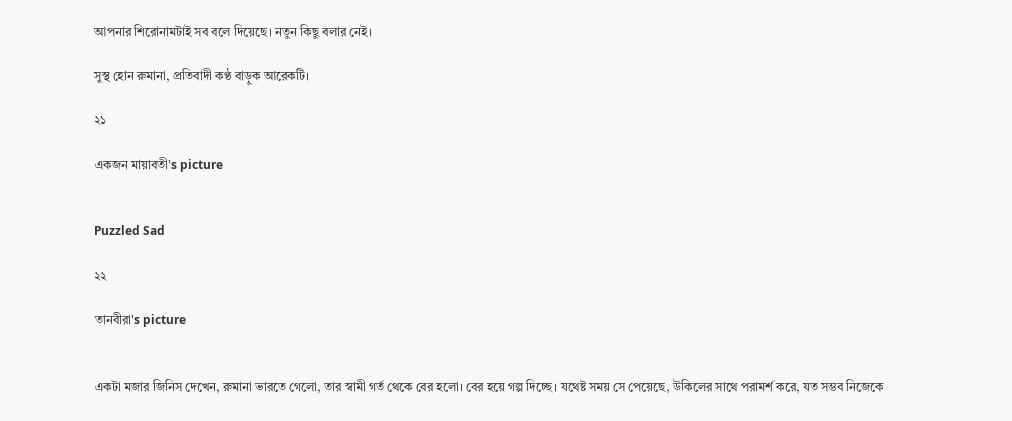আপনার শিরোনামটাই সব বলে দিয়েছে। নতুন কিছু বলার নেই।

সুস্থ হোন রুমানা, প্রতিবাদী কণ্ঠ বাড়ুক আরেকটি।

২১

একজন মায়াবতী's picture


Puzzled Sad

২২

তানবীরা's picture


একটা মজার জিনিস দেখেন, রুমানা ভারতে গেলো, তার স্বামী গর্ত থেকে বের হলো। বের হয়ে গল্প দিচ্ছে। যথেষ্ট সময় সে পেয়েছে, উকিলের সাথে পরামর্শ করে, যত সম্ভব নিজেকে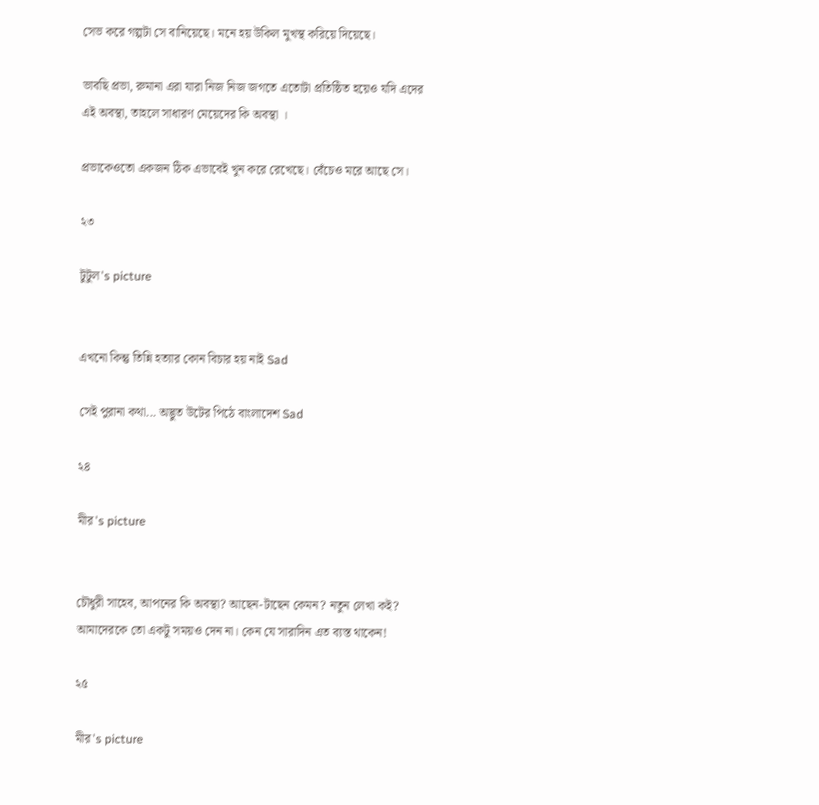সেভ করে গল্পটা সে বানিয়েছে। মনে হয় উকিল মুখস্থ করিয়ে দিয়েছে।

ভাবছি প্রভা, রুমানা এরা যারা নিজ নিজ জগতে এতোটা প্রতিষ্ঠিত হয়েও যদি এদের এই অবস্থা, তাহলে সাধারণ মেয়েদের কি অবস্থা ।

প্রভাকেওতো একজন ঠিক এভাবেই খুন করে রেখেছে। বেঁচেও মরে আছে সে।

২৩

টুটুল's picture


এখনো কিন্তু তিন্নি হত্যার কোন বিচার হয় নাই Sad

সেই পুরানা কথা... অদ্ভুত উটের পিঠে বাংলাদেশ Sad

২৪

মীর's picture


চৌধুরী সাহেব, আপনের কি অবস্থা? আছেন-টাছেন কেমন? নতুন লেখা কই? আমাদেরকে তো একটু সময়ও দেন না। কেন যে সারাদিন এত ব্যস্ত থাকেন!

২৫

মীর's picture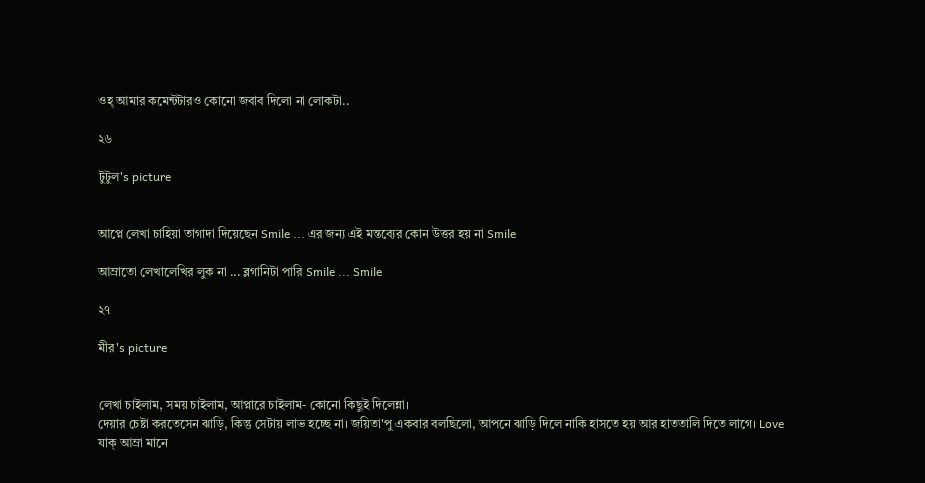ওহ্ আমার কমেন্টটারও কোনো জবাব দিলো না লোকটা..

২৬

টুটুল's picture


আপ্নে লেখা চাহিয়া তাগাদা দিয়েছেন Smile ... এর জন্য এই মন্তব্যের কোন উত্তর হয় না Smile

আম্রাতো লেখালেখির লুক না ... ব্লগানিটা পারি Smile ... Smile

২৭

মীর's picture


লেখা চাইলাম, সময় চাইলাম, আপ্নারে চাইলাম- কোনো কিছুই দিলেন্না।
দেয়ার চেষ্টা করতেসেন ঝাড়ি, কিন্তু সেটায় লাভ হচ্ছে না। জয়িতা'পু একবার বলছিলো, আপনে ঝাড়ি দিলে নাকি হাসতে হয় আর হাততালি দিতে লাগে। Love
যাক্ আম্রা মানে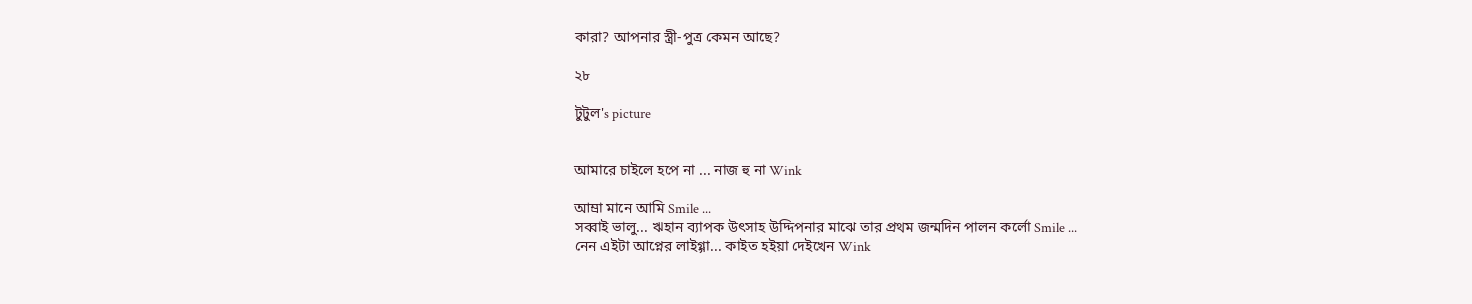কারা? আপনার স্ত্রী-পুত্র কেমন আছে?

২৮

টুটুল's picture


আমারে চাইলে হপে না ... নাজ হু না Wink

আম্রা মানে আমি Smile ...
সব্বাই ভালু... ঋহান ব্যাপক উৎসাহ উদ্দিপনার মাঝে তার প্রথম জন্মদিন পালন কর্লো Smile ...
নেন এইটা আপ্নের লাইগ্গা... কাইত হইয়া দেইখেন Wink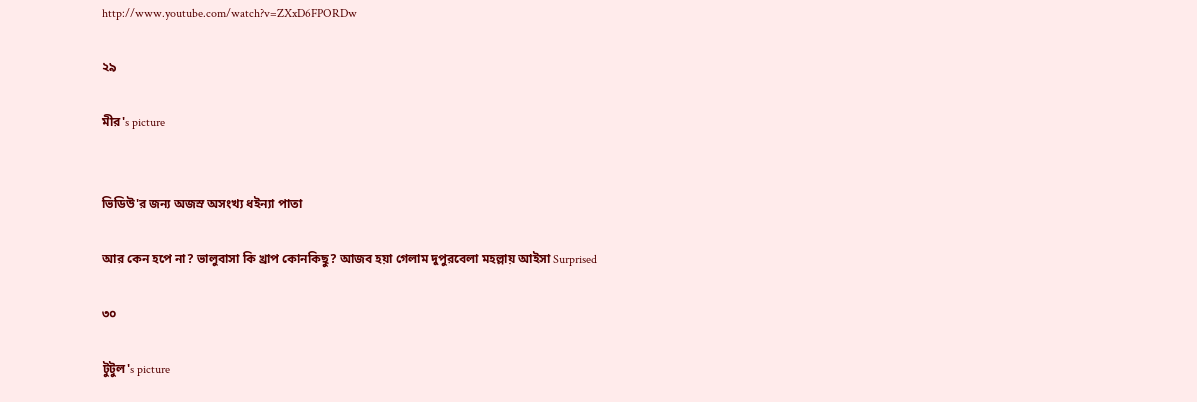http://www.youtube.com/watch?v=ZXxD6FPORDw

২৯

মীর's picture


ভিডিউ'র জন্য অজস্র অসংখ্য ধইন্যা পাতা

আর কেন হপে না? ভালুবাসা কি খ্রাপ কোনকিছু? আজব হয়া গেলাম দুপুরবেলা মহল্লায় আইসা Surprised

৩০

টুটুল's picture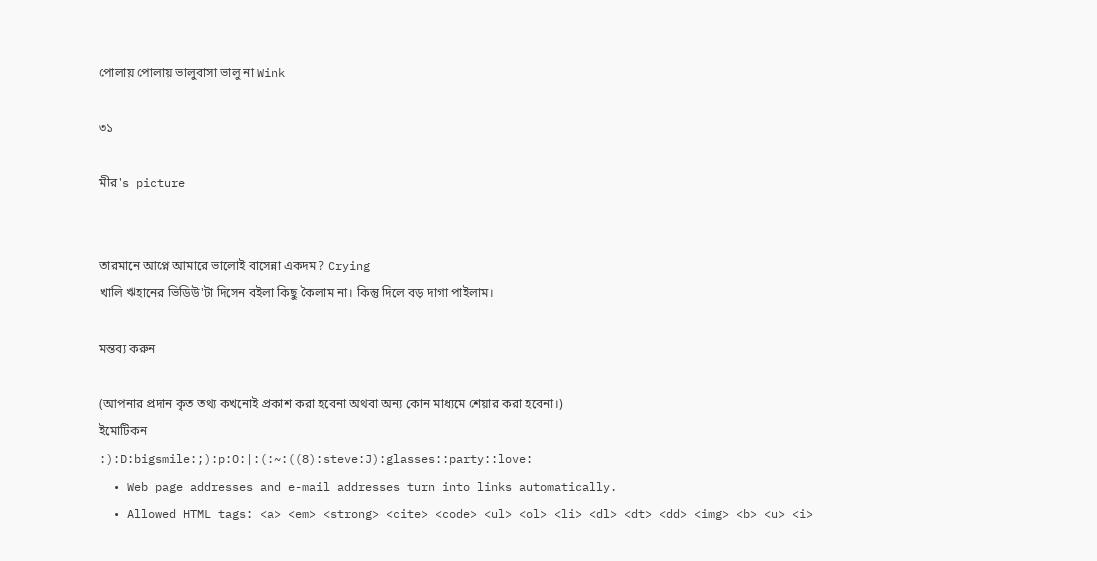পোলায় পোলায় ভালুবাসা ভালু না Wink

৩১

মীর's picture


তারমানে আপ্নে আমারে ভালোই বাসেন্না একদম? Crying
খালি ঋহানের ভিডিউ'টা দিসেন বইলা কিছু কৈলাম না। কিন্তু দিলে বড় দাগা পাইলাম।

মন্তব্য করুন

(আপনার প্রদান কৃত তথ্য কখনোই প্রকাশ করা হবেনা অথবা অন্য কোন মাধ্যমে শেয়ার করা হবেনা।)
ইমোটিকন
:):D:bigsmile:;):p:O:|:(:~:((8):steve:J):glasses::party::love:
  • Web page addresses and e-mail addresses turn into links automatically.
  • Allowed HTML tags: <a> <em> <strong> <cite> <code> <ul> <ol> <li> <dl> <dt> <dd> <img> <b> <u> <i>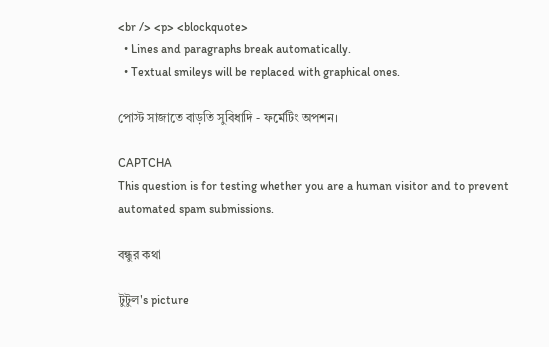<br /> <p> <blockquote>
  • Lines and paragraphs break automatically.
  • Textual smileys will be replaced with graphical ones.

পোস্ট সাজাতে বাড়তি সুবিধাদি - ফর্মেটিং অপশন।

CAPTCHA
This question is for testing whether you are a human visitor and to prevent automated spam submissions.

বন্ধুর কথা

টুটুল's picture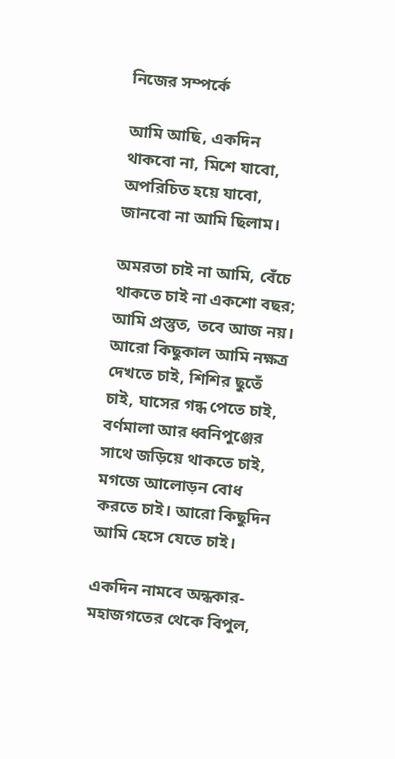নিজের সম্পর্কে

আমি আছি, একদিন থাকবো না, মিশে যাবো, অপরিচিত হয়ে যাবো, জানবো না আমি ছিলাম।

অমরতা চাই না আমি, বেঁচে থাকতে চাই না একশো বছর; আমি প্রস্তুত, তবে আজ নয়। আরো কিছুকাল আমি নক্ষত্র দেখতে চাই, শিশির ছুতেঁ চাই, ঘাসের গন্ধ পেতে চাই, বর্ণমালা আর ধ্বনিপুঞ্জের সাথে জড়িয়ে থাকতে চাই, মগজে আলোড়ন বোধ করতে চাই। আরো কিছুদিন আমি হেসে যেতে চাই।

একদিন নামবে অন্ধকার-মহাজগতের থেকে বিপুল,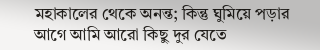মহাকালের থেকে অনন্ত; কিন্তু ঘুমিয়ে পড়ার আগে আমি আরো কিছু দুর যেতে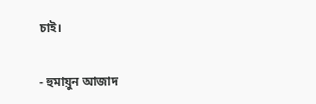চাই।

- হুমায়ুন আজাদ